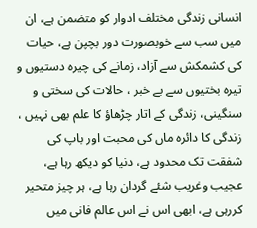انسانی زندگی مختلف ادوار کو متضمن ہے، ان میں سب سے خوبصورت دور بچپن ہے، حیات کی کشمکش سے آزاد، زمانے کی چیرہ دستیوں و تیرہ بختیوں سے بے خبر ، حالات کی سختی و سنگینی، زندگی کے اتار چڑھاؤ کا علم بھی نہیں ، زندگی کا دائرہ ماں کی محبت اور باپ کی شفقت تک محدود ہے، دنیا کو دیکھ رہا ہے، عجیب وغریب شئے گردان رہا ہے، ہر چیز متحیر کررہی ہے، ابھی اس نے اس عالم فانی میں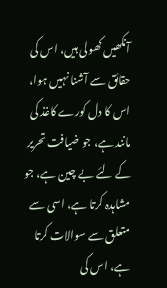آنکھیں کھولی ہیں، اس کی حقائق سے آشنا نہیں ہوا، اس کا دل کورے کاغذ کی مانند ہے، جو ضیافت تحریر کے لئے بے چین ہے، جو مشاہدہ کرتا ہے، اسی سے متعلق سے سوالات کرتا ہے، اس کی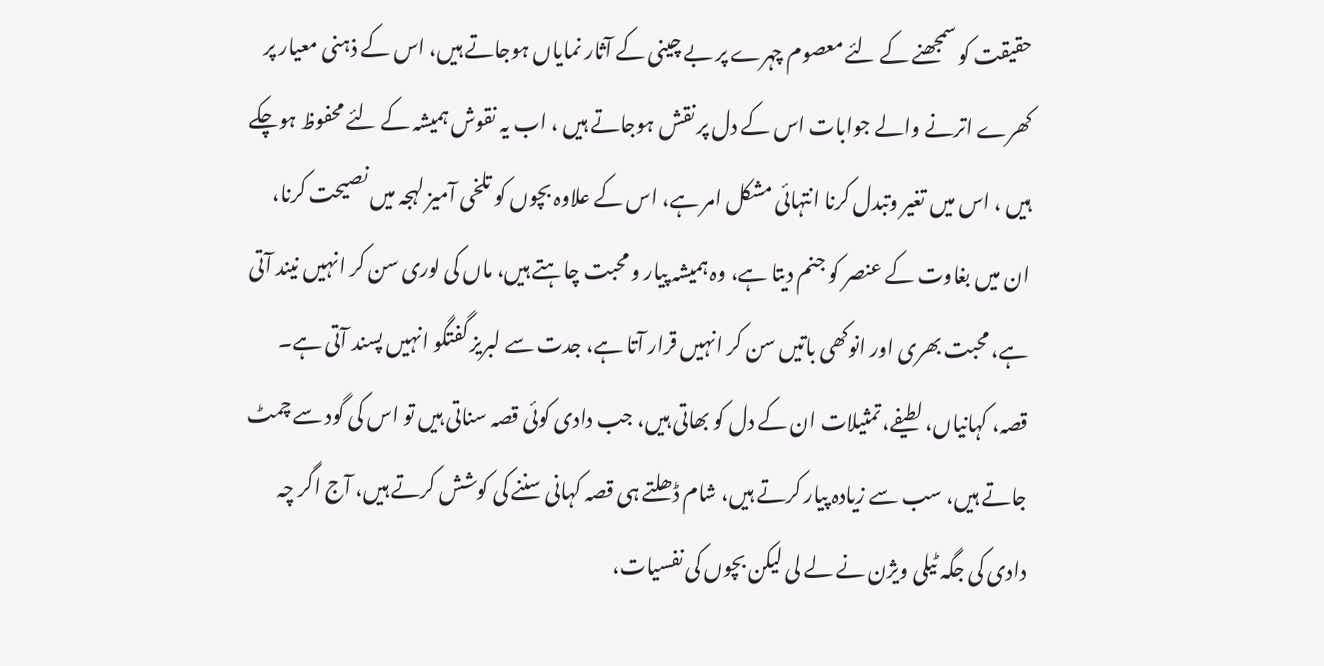حقیقت کو سمجھنے کے لئے معصوم چہرے پر بے چینی کے آثار نمایاں ہوجاتے ہیں، اس کے ذہنی معیار پر کھرے اترنے والے جوابات اس کے دل پر نقش ہوجاتے ہیں ، اب یہ نقوش ہمیشہ کے لئے محفوظ ہوچکے ہیں ، اس میں تغیر وتبدل کرنا انتہائی مشکل امر ہے، اس کے علاوہ بچوں کو تلخی آمیز لہجہ میں نصیحت کرنا، ان میں بغاوت کے عنصر کو جنم دیتا ہے، وہ ہمیشہ پیار و محبت چاہتے ہیں، ماں کی لوری سن کر انہیں نیند آتی ہے، محبت بھری اور انوکھی باتیں سن کر انہیں قرار آتا ہے، جدت سے لبریز گفتگو انہیں پسند آتی ہے۔ قصہ، کہانیاں، لطیفے، تمثیلات ان کے دل کو بھاتی ہیں، جب دادی کوئی قصہ سناتی ہیں تو اس کی گود سے چمٹ جاتے ہیں، سب سے زیادہ پیار کرتے ہیں، شام ڈھلتے ہی قصہ کہانی سننے کی کوشش کرتے ہیں، آج اگر چہ دادی کی جگہ ٹیلی ویژن نے لے لی لیکن بچوں کی نفسیات،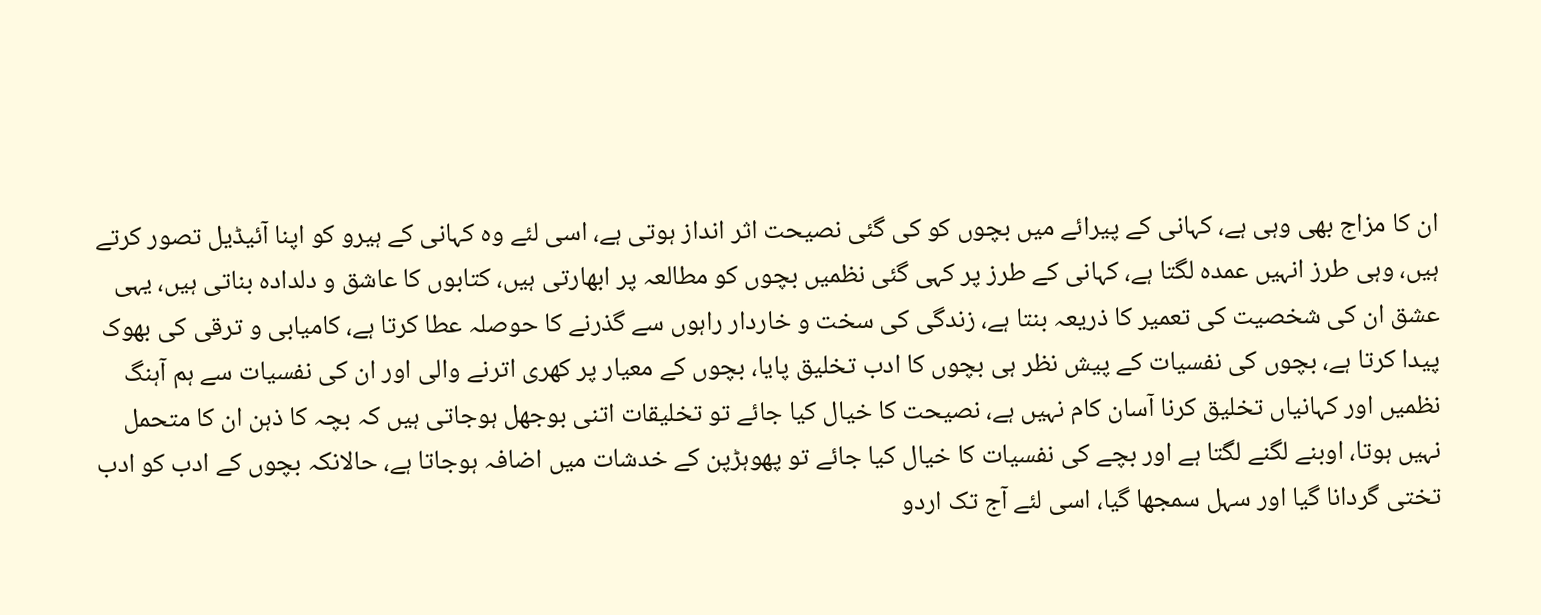ان کا مزاج بھی وہی ہے، کہانی کے پیرائے میں بچوں کو کی گئی نصیحت اثر انداز ہوتی ہے، اسی لئے وہ کہانی کے ہیرو کو اپنا آئیڈیل تصور کرتے ہیں، وہی طرز انہیں عمدہ لگتا ہے، کہانی کے طرز پر کہی گئی نظمیں بچوں کو مطالعہ پر ابھارتی ہیں، کتابوں کا عاشق و دلدادہ بناتی ہیں، یہی عشق ان کی شخصیت کی تعمیر کا ذریعہ بنتا ہے، زندگی کی سخت و خاردار راہوں سے گذرنے کا حوصلہ عطا کرتا ہے، کامیابی و ترقی کی بھوک پیدا کرتا ہے، بچوں کی نفسیات کے پیش نظر ہی بچوں کا ادب تخلیق پایا، بچوں کے معیار پر کھری اترنے والی اور ان کی نفسیات سے ہم آہنگ نظمیں اور کہانیاں تخلیق کرنا آسان کام نہیں ہے، نصیحت کا خیال کیا جائے تو تخلیقات اتنی بوجھل ہوجاتی ہیں کہ بچہ کا ذہن ان کا متحمل نہیں ہوتا، اوبنے لگنے لگتا ہے اور بچے کی نفسیات کا خیال کیا جائے تو پھوہڑپن کے خدشات میں اضافہ ہوجاتا ہے، حالانکہ بچوں کے ادب کو ادب تختی گردانا گیا اور سہل سمجھا گیا، اسی لئے آج تک اردو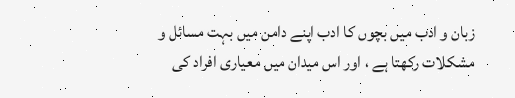زبان و ادب میں بچوں کا ادب اپنے دامن میں بہت مسائل و مشکلات رکھتا ہے ، اور اس میدان میں معیاری افراد کی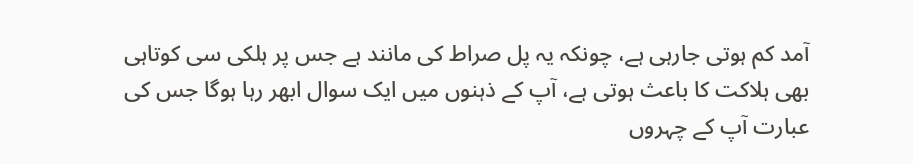آمد کم ہوتی جارہی ہے، چونکہ یہ پل صراط کی مانند ہے جس پر ہلکی سی کوتاہی بھی ہلاکت کا باعث ہوتی ہے، آپ کے ذہنوں میں ایک سوال ابھر رہا ہوگا جس کی عبارت آپ کے چہروں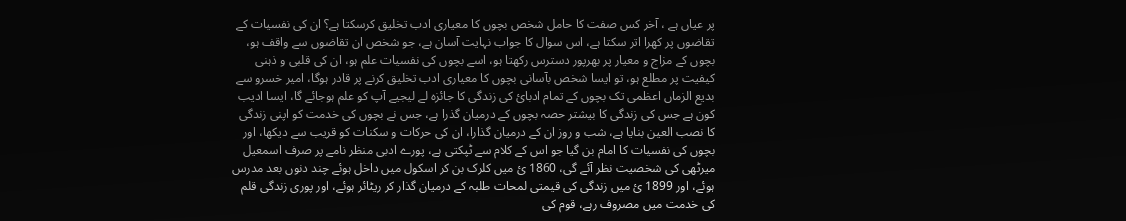پر عیاں ہے ، آخر کس صفت کا حامل شخص بچوں کا معیاری ادب تخلیق کرسکتا ہے؟ ان کی نفسیات کے تقاضوں پر کھرا اتر سکتا ہے، اس سوال کا جواب نہایت آسان ہے، جو شخص ان تقاضوں سے واقف ہو، بچوں کے مزاج و معیار پر بھرپور دسترس رکھتا ہو، اسے بچوں کی نفسیات علم ہو، ان کی قلبی و ذہنی کیفیت پر مطلع ہو، تو ایسا شخص بآسانی بچوں کا معیاری ادب تخلیق کرنے پر قادر ہوگا، امیر خسرو سے بدیع الزماں اعظمی تک بچوں کے تمام ادبائ کی زندگی کا جائزہ لے لیجیے آپ کو علم ہوجائے گا، ایسا ادیب کون ہے جس کی زندگی کا بیشتر حصہ بچوں کے درمیان گذرا ہے، جس نے بچوں کی خدمت کو اپنی زندگی کا نصب العین بنایا ہے، شب و روز ان کے درمیان گذارا، ان کی حرکات و سکنات کو قریب سے دیکھا، اور بچوں کی نفسیات کا امام بن گیا جو اس کے کلام سے ٹپکتی ہے، پورے ادبی منظر نامے پر صرف اسمعیل میرٹھی کی شخصیت نظر آئے گی، 1860 ئ میں کلرک بن کر اسکول میں داخل ہوئے چند دنوں بعد مدرس ہوئے، اور 1899 ئ میں زندگی کی قیمتی لمحات طلبہ کے درمیان گذار کر ریٹائر ہوئے، اور پوری زندگی قلم کی خدمت میں مصروف رہے، قوم کی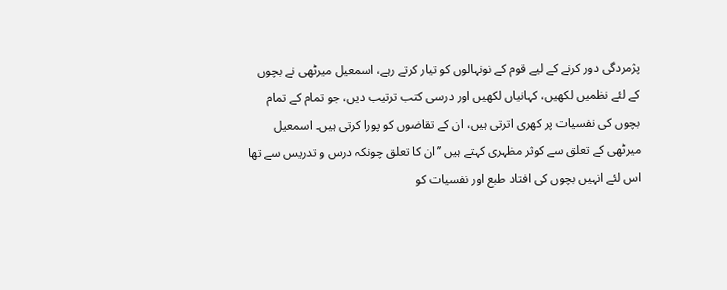پژمردگی دور کرنے کے لیے قوم کے نونہالوں کو تیار کرتے رہے، اسمعیل میرٹھی نے بچوں کے لئے نظمیں لکھیں، کہانیاں لکھیں اور درسی کتب ترتیب دیں، جو تمام کے تمام بچوں کی نفسیات پر کھری اترتی ہیں، ان کے تقاضوں کو پورا کرتی ہیں۔ اسمعیل میرٹھی کے تعلق سے کوثر مظہری کہتے ہیں ’’ان کا تعلق چونکہ درس و تدریس سے تھا اس لئے انہیں بچوں کی افتاد طبع اور نفسیات کو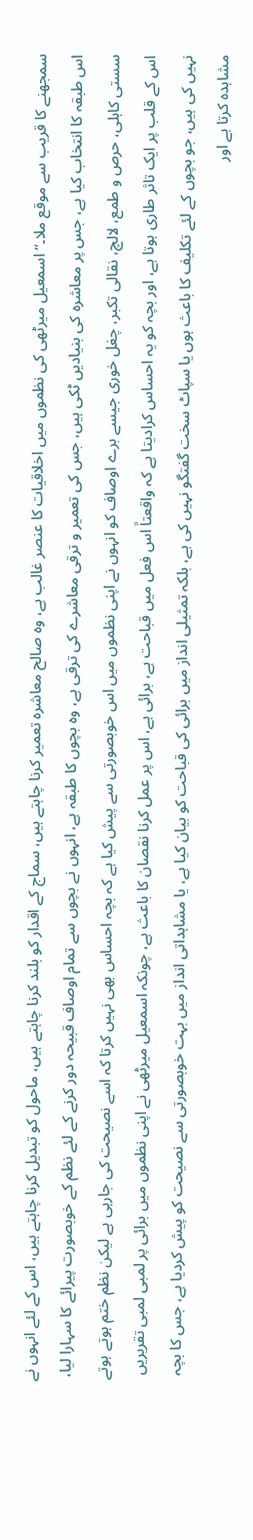سمجھنے کا قریب سے موقع ملا۔‘‘ اسمعیل میرٹھی کی نظموں میں اخلاقیات کا عنصر غالب ہے، وہ صالح معاشرہ تعمیر کرنا چاہتے ہیں، سماج کے اقدار کو بلند کرنا چاہتے ہیں، ماحول کو تبدیل کرنا چاہتے ہیں، اس کے لئے انہوں نے اس طبقہ کا انتخاب کیا ہے، جس پر معاشرہ کی بنیادیں ٹکی ہیں، جس کی تعمیر و ترقی معاشرے کی ترقی ہے، وہ بچوں کا طبقہ ہے، انہوں نے بچوں سے تمام اوصاف قبیحہ دور کرنے کے لئے نظم کے خوبصورت پیرائے کا سہارا لیا، سستی کاہلی، حرص و طمع، لالچ، نقالی تکبر، چغل خوری جیسے برے اوصاف کو انہوں نے اپنی نظموں میں اس خوبصورتی سے پیش کیا ہے کہ بچہ احساس بھی نہیں کرتا کہ اسے نصیحت کی جارہی ہے لیکن نظم ختم ہوتے ہوتے اس کے قلب پر ایک تاثر طاری ہوتا ہے، اور بچہ کو یہ احساس کرادیتا ہے کہ واقعتاً اس فعل میں قباحت ہے، برائی ہے، اس پر عمل کرنا نقصان کا باعث ہے، چونکہ اسمعیل میرٹھی نے اپنی نظموں میں برائی پر لمبی لمبی تقریریں نہیں کی ہیں، جو بچوں کے لئے تکلیف کا باعث ہوں یا سپاٹ سخت گفتگو نہیں کی ہے، بلکہ تمثیلی انداز میں برائی کی قباحت کو بیان کیا ہے، یا مشاہداتی انداز میں بہت خوبصورتی سے نصیحت کو پیش کردیا ہے، جس کا بچہ مشاہدہ کرتا ہے اور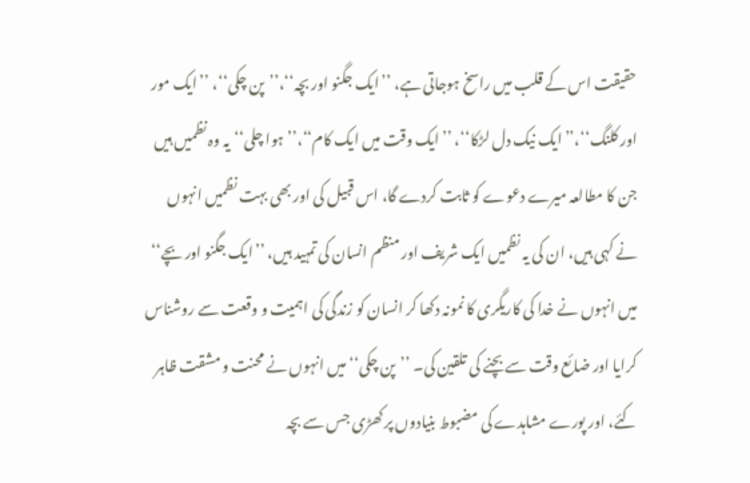حقیقت اس کے قلب میں راسخ ہوجاتی ہے، ’’ایک جگنو اور بچہ‘‘،’’پن چکی‘‘، ’’ایک مور اور کلنگ‘‘،’’ایک نیک دل لڑکا‘‘، ’’ایک وقت میں ایک کام‘‘،’’ہوا چلی‘‘یہ وہ نظمیں ہیں جن کا مطالعہ میرے دعوے کو ثابت کردے گا، اس قبیل کی اور بھی بہت نظمیں انہوں نے کہی ہیں، ان کی یہ نظمیں ایک شریف اور منظم انسان کی تمہید ہیں، ’’ایک جگنو اور بچے‘‘ میں انہوں نے خدا کی کاریگری کا نمونہ دکھا کر انسان کو زندگی کی اہمیت و وقعت سے روشناس کرایا اور ضائع وقت سے بچنے کی تلقین کی۔ ’’پن چکی‘‘ میں انہوں نے محنت و مشقت ظاہر کئے، اور پورے مشاہدے کی مضبوط بنیادوں پر کھڑی جس سے بچہ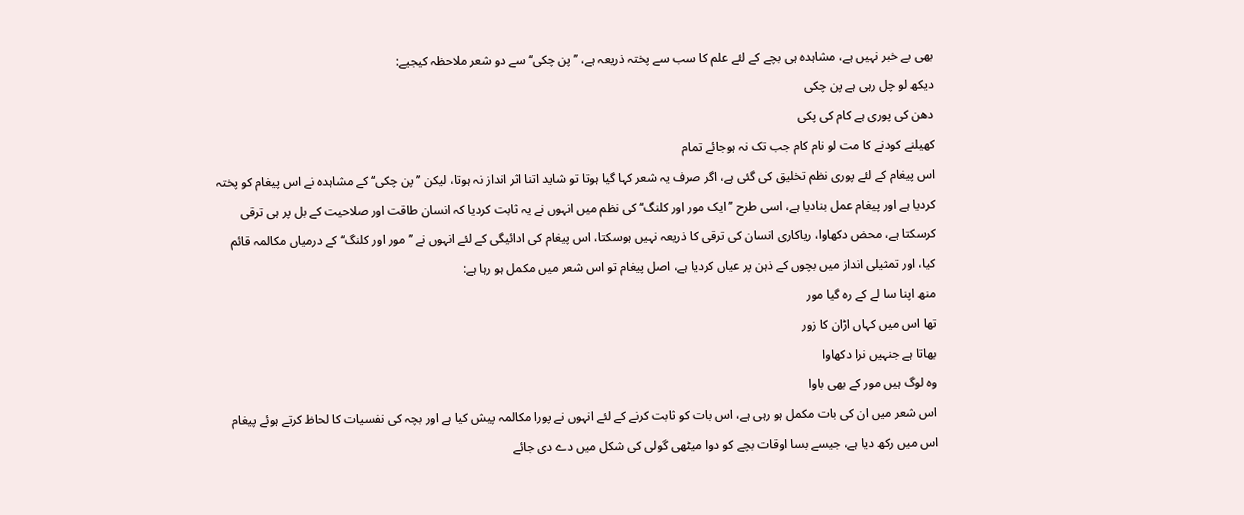بھی بے خبر نہیں ہے، مشاہدہ ہی بچے کے لئے علم کا سب سے پختہ ذریعہ ہے، ’’پن چکی‘‘ سے دو شعر ملاحظہ کیجیے:
دیکھ لو چل رہی ہے پن چکی
دھن کی پوری ہے کام کی پکی
کھیلنے کودنے کا مت لو نام کام جب تک نہ ہوجائے تمام
اس پیغام کے لئے پوری نظم تخلیق کی گئی ہے، اگر صرف یہ شعر کہا گیا ہوتا تو شاید اتنا اثر انداز نہ ہوتا، لیکن ’’پن چکی‘‘ کے مشاہدہ نے اس پیغام کو پختہ کردیا ہے اور پیغام عمل بنادیا ہے، اسی طرح ’’ایک مور اور کلنگ‘‘ کی نظم میں انہوں نے یہ ثابت کردیا کہ انسان طاقت اور صلاحیت کے بل پر ہی ترقی کرسکتا ہے، محض دکھاوا، ریاکاری انسان کی ترقی کا ذریعہ نہیں ہوسکتا، اس پیغام کی ادائیگی کے لئے انہوں نے ’’مور اور کلنگ‘‘ کے درمیاں مکالمہ قائم کیا، اور تمثیلی انداز میں بچوں کے ذہن پر عیاں کردیا ہے، اصل پیغام تو اس شعر میں مکمل ہو رہا ہے:
منھ اپنا سا لے کے رہ گیا مور
تھا اس میں کہاں اڑان کا زور
بھاتا ہے جنہیں نرا دکھاوا
وہ لوگ ہیں مور کے بھی باوا
اس شعر میں ان کی بات مکمل ہو رہی ہے، اس بات کو ثابت کرنے کے لئے انہوں نے پورا مکالمہ پیش کیا ہے اور بچہ کی نفسیات کا لحاظ کرتے ہوئے پیغام اس میں رکھ دیا ہے، جیسے بسا اوقات بچے کو دوا میٹھی گولی کی شکل میں دے دی جائے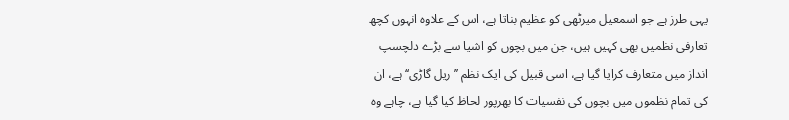یہی طرز ہے جو اسمعیل میرٹھی کو عظیم بناتا ہے، اس کے علاوہ انہوں کچھ تعارفی نظمیں بھی کہیں ہیں، جن میں بچوں کو اشیا سے بڑے دلچسپ انداز میں متعارف کرایا گیا ہے، اسی قبیل کی ایک نظم ’’ریل گاڑی‘‘ ہے، ان کی تمام نظموں میں بچوں کی نفسیات کا بھرپور لحاظ کیا گیا ہے، چاہے وہ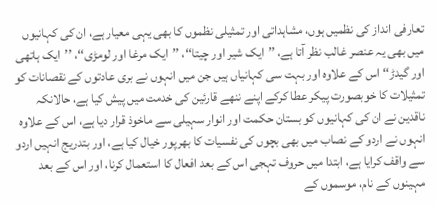تعارفی انداز کی نظمیں ہوں، مشاہداتی اور تمثیلی نظموں کا بھی یہی معیار ہے، ان کی کہانیوں میں بھی یہ عنصر غالب نظر آتا ہے، ’’ایک شیر اور چیتا‘‘، ’’ایک مرغا اور لومڑی‘‘، ’’ایک ہاتھی اور گیدڑ‘‘ اس کے علاوہ اور بہت سی کہانیاں ہیں جن میں انہوں نے بری عادتوں کے نقصانات کو تمثیلات کا خوبصورت پیکر عطا کرکے اپنے ننھے قارئین کی خدمت میں پیش کیا ہے، حالانکہ ناقدین نے ان کی کہانیوں کو بستان حکمت اور انوار سہیلی سے ماخوذ قرار دیا ہے، اس کے علاوہ انہوں نے اردو کے نصاب میں بھی بچوں کی نفسیات کا بھرپور خیال کیا ہے، اور بتدریج انہیں اردو سے واقف کرایا ہے، ابتدا میں حروف تہجی اس کے بعد افعال کا استعمال کرنا، اور اس کے بعد مہینوں کے نام، موسموں کے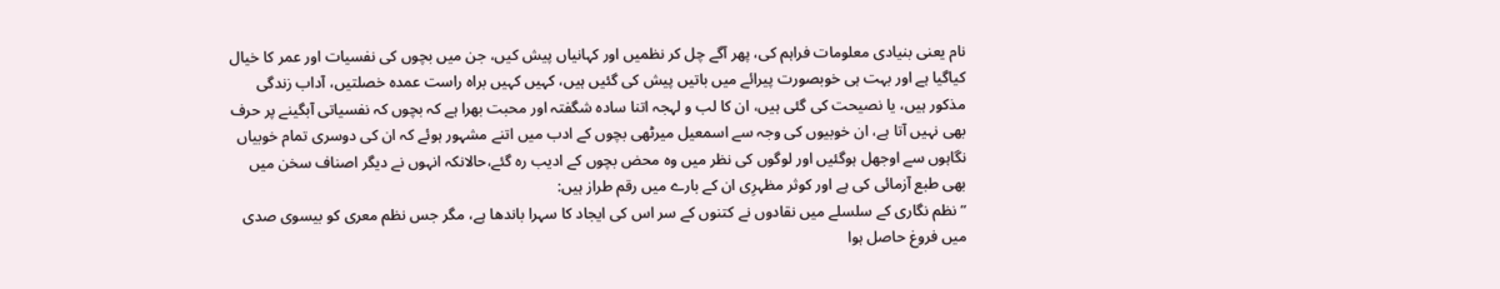نام یعنی بنیادی معلومات فراہم کی، پھر آگے چل کر نظمیں اور کہانیاں پیش کیں، جن میں بچوں کی نفسیات اور عمر کا خیال کیاگیا ہے اور بہت ہی خوبصورت پیرائے میں باتیں پیش کی گئیں ہیں، کہیں کہیں براہ راست عمدہ خصلتیں، آداب زندگی مذکور ہیں، یا نصیحت کی گئی ہیں، ان کا لب و لہجہ اتنا سادہ شگفتہ اور محبت بھرا ہے کہ بچوں کہ نفسیاتی آبگینے پر حرف بھی نہیں آتا ہے، ان خوبیوں کی وجہ سے اسمعیل میرٹھی بچوں کے ادب میں اتنے مشہور ہوئے کہ ان کی دوسری تمام خوبیاں نگاہوں سے اوجھل ہوگئیں اور لوگوں کی نظر میں وہ محض بچوں کے ادیب رہ گئے،حالانکہ انہوں نے دیگر اصناف سخن میں بھی طبع آزمائی کی ہے اور کوثر مظہرِی ان کے بارے میں رقم طراز ہیں:
’’نظم نگاری کے سلسلے میں نقادوں نے کتنوں کے سر اس کی ایجاد کا سہرا باندھا ہے، مگر جس نظم معری کو بیسوی صدی میں فروغ حاصل ہوا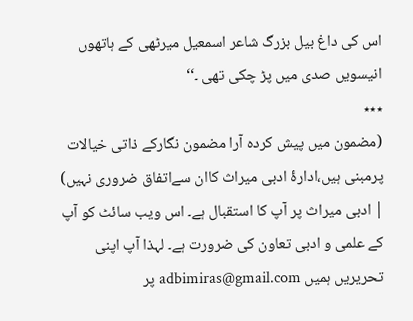اس کی داغ بیل بزرگ شاعر اسمعیل میرٹھی کے ہاتھوں انیسویں صدی میں پڑ چکی تھی ۔‘‘
٭٭٭
(مضمون میں پیش کردہ آرا مضمون نگارکے ذاتی خیالات پرمبنی ہیں،ادارۂ ادبی میراث کاان سےاتفاق ضروری نہیں)
| ادبی میراث پر آپ کا استقبال ہے۔ اس ویب سائٹ کو آپ کے علمی و ادبی تعاون کی ضرورت ہے۔ لہذا آپ اپنی تحریریں ہمیں adbimiras@gmail.com پر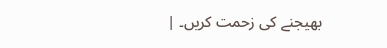بھیجنے کی زحمت کریں۔ |